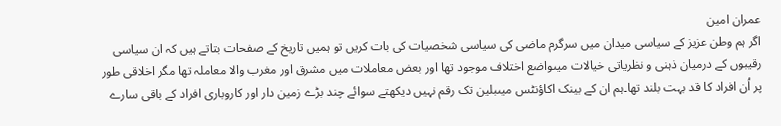عمران امین
اگر ہم وطن عزیز کے سیاسی میدان میں سرگرم ماضی کی سیاسی شخصیات کی بات کریں تو ہمیں تاریخ کے صفحات بتاتے ہیں کہ ان سیاسی رقیبوں کے درمیان ذہنی و نظریاتی خیالات میںواضع اختلاف موجود تھا اور بعض معاملات میں مشرق اور مغرب والا معاملہ تھا مگر اخلاقی طور پر اُن افراد کا قد بہت بلند تھا۔ہم ان کے بینک اکاؤنٹس میںبلین تک رقم نہیں دیکھتے سوائے چند بڑے زمین دار اور کاروباری افراد کے باقی سارے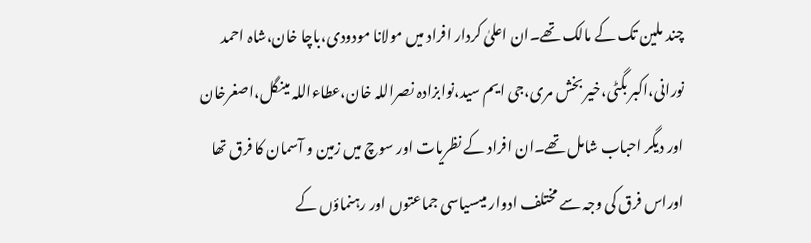چند ملین تک کے مالک تھے۔ان اعلیٰ کردار افراد میں مولانا مودودی،باچا خان،شاہ احمد نورانی،اکبر بگٹی،خیر بخش مری،جی ایم سید،نوابزادہ نصراللہ خان،عطاءاللہ مینگل،اصغرخان اور دیگر احباب شامل تھے۔ان افراد کے نظریات اور سوچ میں زمین و آسمان کا فرق تھا اوراس فرق کی وجہ سے مختلف ادوار میںسیاسی جماعتوں اور رہنماؤں کے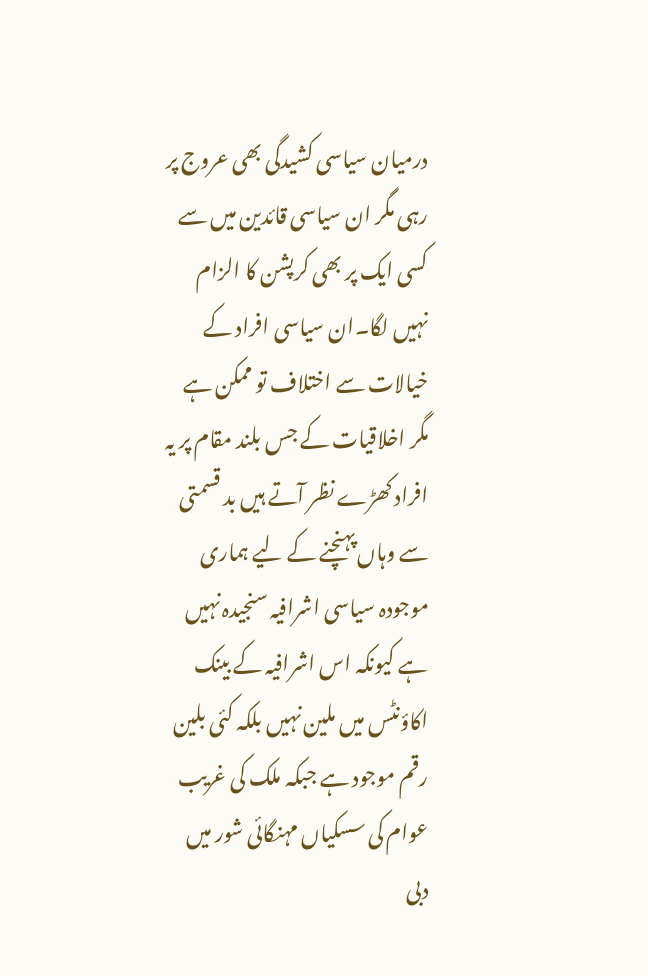درمیان سیاسی کشیدگی بھی عروج پر رہی مگر ان سیاسی قائدین میں سے کسی ایک پر بھی کرپشن کا الزام نہیں لگا۔ان سیاسی افراد کے خیالات سے اختلاف تو ممکن ہے مگر اخلاقیات کے جس بلند مقام پر یہ افراد کھڑے نظر آتے ہیں بد قسمتی سے وہاں پہنچنے کے لیے ہماری موجودہ سیاسی اشرافیہ سنجیدہ نہیں ہے کیونکہ اس اشرافیہ کے بینک اکاؤنٹس میں ملین نہیں بلکہ کئی بلین رقم موجود ہے جبکہ ملک کی غریب عوام کی سسکیاں مہنگائی شور میں دبی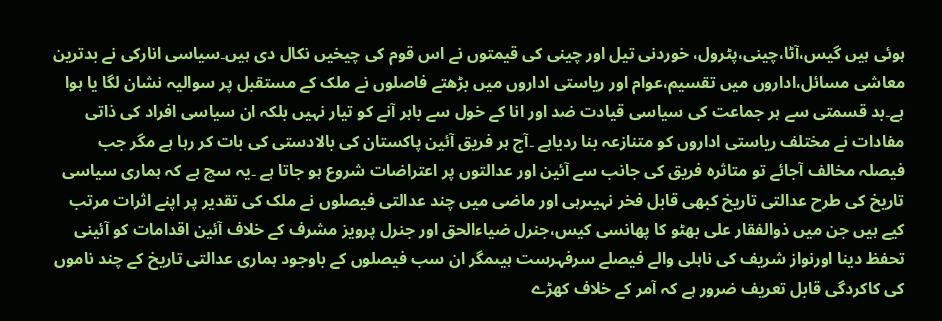ہوئی ہیں گیس،آٹا،چینی،پٹرول، خوردنی تیل اور چینی کی قیمتوں نے اس قوم کی چیخیں نکال دی ہیں۔سیاسی انارکی نے بدترین معاشی مسائل،اداروں میں تقسیم،عوام اور ریاستی اداروں میں بڑھتے فاصلوں نے ملک کے مستقبل پر سوالیہ نشان لگا یا ہوا ہے۔بد قسمتی سے ہر جماعت کی سیاسی قیادت ضد اور انا کے خول سے باہر آنے کو تیار نہیں بلکہ ان سیاسی افراد کی ذاتی مفادات نے مختلف ریاستی اداروں کو متنازعہ بنا ردیاہے ۔آج ہر فریق آئین پاکستان کی بالادستی کی بات کر رہا ہے مگر جب فیصلہ مخالف آجائے تو متاثرہ فریق کی جانب سے آئین اور عدالتوں پر اعتراضات شروع ہو جاتا ہے ۔یہ سچ ہے کہ ہماری سیاسی تاریخ کی طرح عدالتی تاریخ کبھی قابل فخر نہیںرہی اور ماضی میں چند عدالتی فیصلوں نے ملک کی تقدیر پر اپنے اثرات مرتب کیے ہیں جن میں ذوالفقار علی بھٹو کا پھانسی کیس،جنرل ضیاءالحق اور جنرل پرویز مشرف کے خلاف آئین اقدامات کو آئینی تحفظ دینا اورنواز شریف کی ناہلی والے فیصلے سرفہرست ہیںمگر ان سب فیصلوں کے باوجود ہماری عدالتی تاریخ کے چند ناموں کی کاکردگی قابل تعریف ضرور ہے کہ آمر کے خلاف کھڑے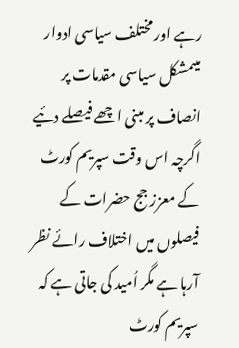رہے اور مختلف سیاسی ادوار میںمشکل سیاسی مقدمات پر انصاف پر مبنی اچھے فیصلے دئیے اگرچہ اس وقت سپریم کورٹ کے معزز جج حضرات کے فیصلوں میں اختلاف رائے نظر آرہا ہے مگر اُمید کی جاتی ہے کہ سپریم کورٹ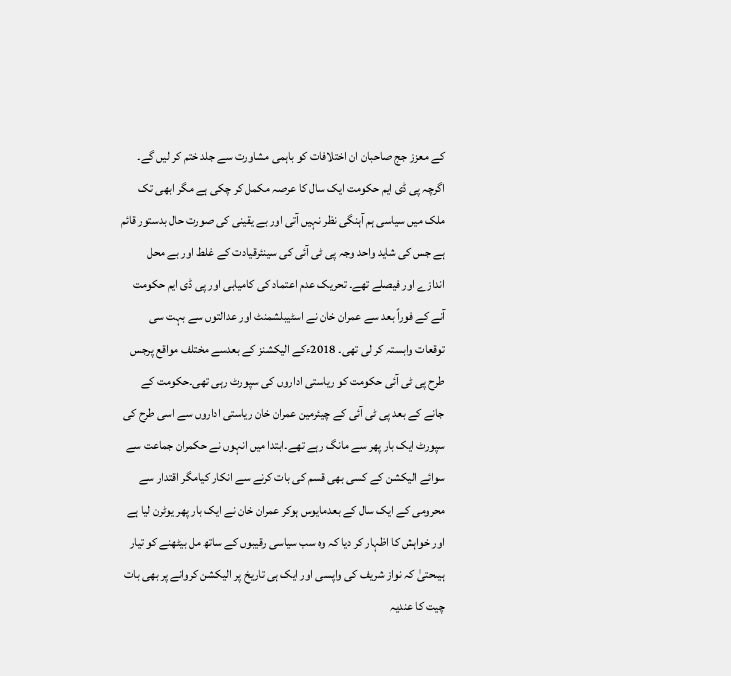کے معزز جج صاحبان ان اختلافات کو باہمی مشاورت سے جلد ختم کر لیں گے۔
اگرچہ پی ڈی ایم حکومت ایک سال کا عرصہ مکمل کر چکی ہے مگر ابھی تک ملک میں سیاسی ہم آہنگی نظر نہیں آتی اور بے یقینی کی صورت حال بدستور قائم ہے جس کی شاید واحد وجہ پی ٹی آئی کی سینئرقیادت کے غلط اور بے محل اندازے اور فیصلے تھے۔ تحریک عدم اعتماد کی کامیابی اور پی ڈی ایم حکومت آنے کے فوراً بعد سے عمران خان نے اسٹیبلشمنٹ اور عدالتوں سے بہت سی توقعات وابستہ کر لی تھی۔ 2018ءکے الیکشنز کے بعدسے مختلف مواقع پرجس طرح پی ٹی آئی حکومت کو ریاستی اداروں کی سپورٹ رہی تھی۔حکومت کے جانے کے بعد پی ٹی آئی کے چیئرمین عمران خان ریاستی اداروں سے اسی طرح کی سپورٹ ایک بار پھر سے مانگ رہے تھے۔ابتدا میں انہوں نے حکمران جماعت سے سوائے الیکشن کے کسی بھی قسم کی بات کرنے سے انکار کیامگر اقتدار سے محرومی کے ایک سال کے بعدمایوس ہوکر عمران خان نے ایک بار پھر یوٹرن لیا ہے اور خواہش کا اظہار کر دیا کہ وہ سب سیاسی رقیبوں کے ساتھ مل بیٹھنے کو تیار ہیںحتیٰ کہ نواز شریف کی واپسی اور ایک ہی تاریخ پر الیکشن کروانے پر بھی بات چیت کا عندیہ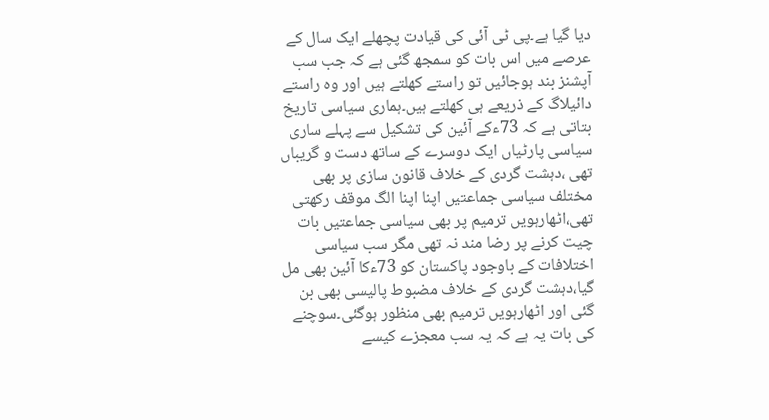دیا گیا ہے۔پی ٹی آئی کی قیادت پچھلے ایک سال کے عرصے میں اس بات کو سمجھ گئی ہے کہ جب سب آپشنز بند ہوجائیں تو راستے کھلتے ہیں اور وہ راستے دائیلاگ کے ذریعے ہی کھلتے ہیں۔ہماری سیاسی تاریخ بتاتی ہے کہ 73ءکے آئین کی تشکیل سے پہلے ساری سیاسی پارٹیاں ایک دوسرے کے ساتھ دست و گریباں تھی ،دہشت گردی کے خلاف قانون سازی پر بھی مختلف سیاسی جماعتیں اپنا اپنا الگ موقف رکھتی تھی،اٹھارہویں ترمیم پر بھی سیاسی جماعتیں بات چیت کرنے پر رضا مند نہ تھی مگر سب سیاسی اختلافات کے باوجود پاکستان کو 73ءکا آئین بھی مل گیا،دہشت گردی کے خلاف مضبوط پالیسی بھی بن گئی اور اٹھارہویں ترمیم بھی منظور ہوگئی۔سوچنے کی بات یہ ہے کہ یہ سب معجزے کیسے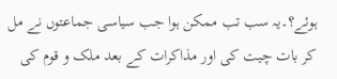ہوئے؟۔یہ سب تب ممکن ہوا جب سیاسی جماعتوں نے مل کر بات چیت کی اور مذاکرات کے بعد ملک و قوم کی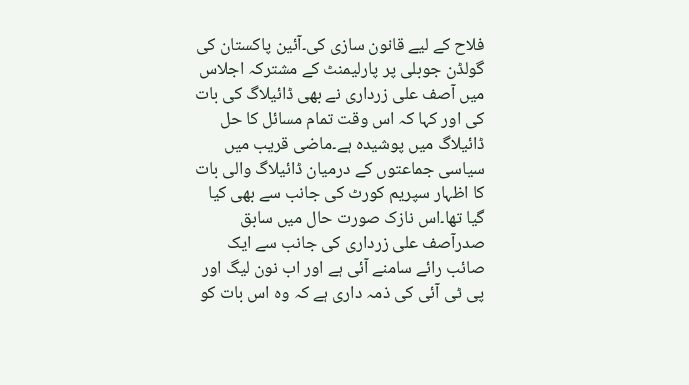فلاح کے لیے قانون سازی کی۔آئین پاکستان کی گولڈن جوبلی پر پارلیمنٹ کے مشترکہ اجلاس میں آصف علی زرداری نے بھی ڈائیلاگ کی بات کی اور کہا کہ اس وقت تمام مسائل کا حل ڈائیلاگ میں پوشیدہ ہے۔ماضی قریب میں سیاسی جماعتوں کے درمیان ڈائیلاگ والی بات کا اظہار سپریم کورٹ کی جانب سے بھی کیا گیا تھا۔اس نازک صورت حال میں سابق صدرآصف علی زرداری کی جانب سے ایک صائب رائے سامنے آئی ہے اور اب نون لیگ اور پی ٹی آئی کی ذمہ داری ہے کہ وہ اس بات کو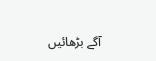آگے بڑھائیں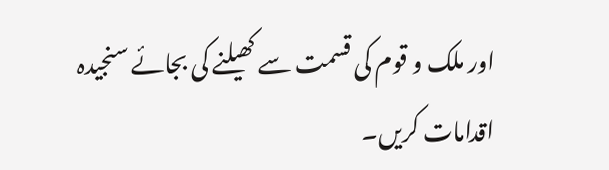اور ملک و قوم کی قسمت سے کھیلنے کی بجائے سنجیدہ اقدامات کریں۔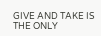GIVE AND TAKE IS THE ONLY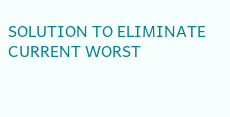SOLUTION TO ELIMINATE CURRENT WORST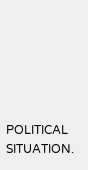POLITICAL SITUATION.